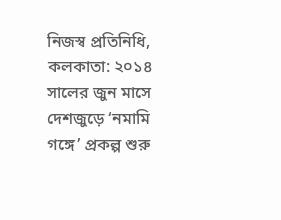নিজস্ব প্রতিনিধি, কলকাতা: ২০১৪ সালের জুন মাসে দেশজুড়ে ‘নমামি গঙ্গে’ প্রকল্প শুরু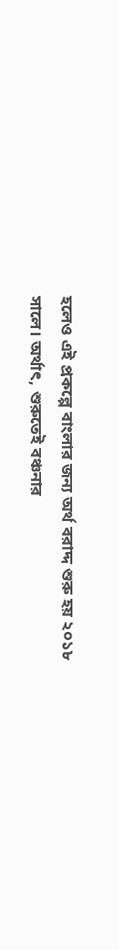হলেও এই প্রকল্পে বাংলার জন্য অর্থ বরাদ্দ শুরু হয় ২০১৮ সালে। অর্থাৎ, শুরুতেই বঞ্চনার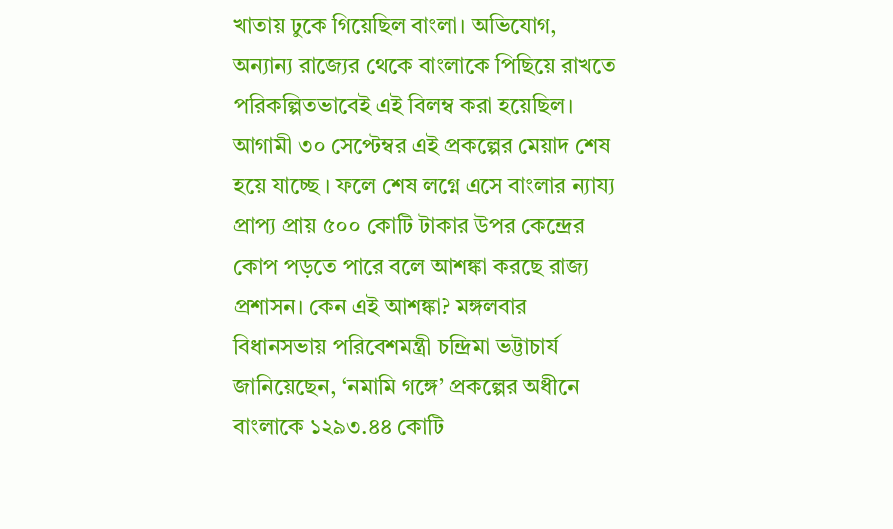খাতায় ঢুকে গিয়েছিল বাংলা। অভিযোগ, অন্যান্য রাজ্যের থেকে বাংলাকে পিছিয়ে রাখতে পরিকল্পিতভাবেই এই বিলম্ব করা হয়েছিল। আগামী ৩০ সেপ্টেম্বর এই প্রকল্পের মেয়াদ শেষ হয়ে যাচ্ছে । ফলে শেষ লগ্নে এসে বাংলার ন্যায্য প্রাপ্য প্রায় ৫০০ কোটি টাকার উপর কেন্দ্রের কোপ পড়তে পারে বলে আশঙ্কা করছে রাজ্য প্রশাসন। কেন এই আশঙ্কা? মঙ্গলবার বিধানসভায় পরিবেশমন্ত্রী চন্দ্রিমা ভট্টাচার্য জানিয়েছেন, ‘নমামি গঙ্গে’ প্রকল্পের অধীনে বাংলাকে ১২৯৩.৪৪ কোটি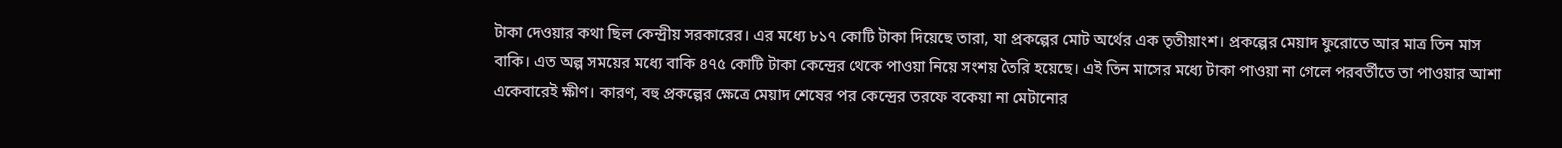টাকা দেওয়ার কথা ছিল কেন্দ্রীয় সরকারের। এর মধ্যে ৮১৭ কোটি টাকা দিয়েছে তারা, যা প্রকল্পের মোট অর্থের এক তৃতীয়াংশ। প্রকল্পের মেয়াদ ফুরোতে আর মাত্র তিন মাস বাকি। এত অল্প সময়ের মধ্যে বাকি ৪৭৫ কোটি টাকা কেন্দ্রের থেকে পাওয়া নিয়ে সংশয় তৈরি হয়েছে। এই তিন মাসের মধ্যে টাকা পাওয়া না গেলে পরবর্তীতে তা পাওয়ার আশা একেবারেই ক্ষীণ। কারণ, বহু প্রকল্পের ক্ষেত্রে মেয়াদ শেষের পর কেন্দ্রের তরফে বকেয়া না মেটানোর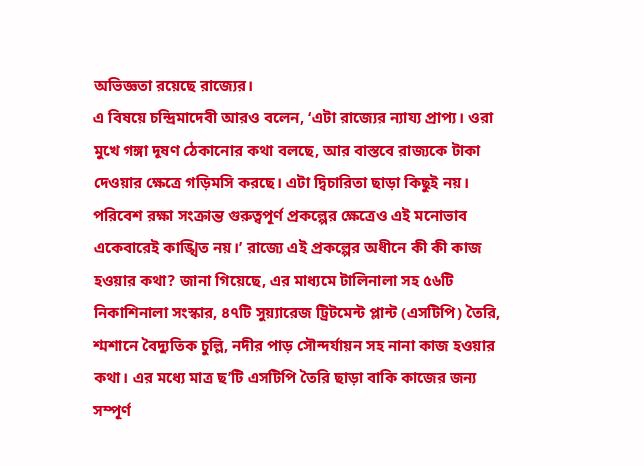অভিজ্ঞতা রয়েছে রাজ্যের।
এ বিষয়ে চন্দ্রিমাদেবী আরও বলেন, ‘এটা রাজ্যের ন্যায্য প্রাপ্য। ওরা মুখে গঙ্গা দূষণ ঠেকানোর কথা বলছে, আর বাস্তবে রাজ্যকে টাকা দেওয়ার ক্ষেত্রে গড়িমসি করছে। এটা দ্বিচারিতা ছাড়া কিছুই নয়। পরিবেশ রক্ষা সংক্রান্ত গুরুত্বপূর্ণ প্রকল্পের ক্ষেত্রেও এই মনোভাব একেবারেই কাঙ্খিত নয়।’ রাজ্যে এই প্রকল্পের অধীনে কী কী কাজ হওয়ার কথা? জানা গিয়েছে, এর মাধ্যমে টালিনালা সহ ৫৬টি নিকাশিনালা সংস্কার, ৪৭টি সুয়্যারেজ ট্রিটমেন্ট প্লান্ট (এসটিপি) তৈরি, শ্মশানে বৈদ্যুতিক চুল্লি, নদীর পাড় সৌন্দর্যায়ন সহ নানা কাজ হওয়ার কথা। এর মধ্যে মাত্র ছ’টি এসটিপি তৈরি ছাড়া বাকি কাজের জন্য সম্পূর্ণ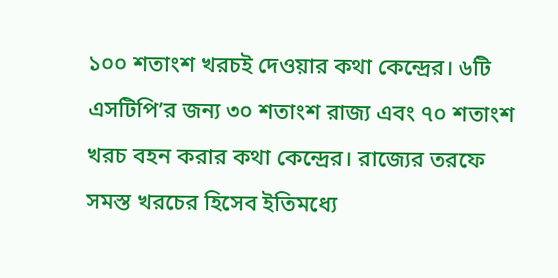১০০ শতাংশ খরচই দেওয়ার কথা কেন্দ্রের। ৬টি এসটিপি’র জন্য ৩০ শতাংশ রাজ্য এবং ৭০ শতাংশ খরচ বহন করার কথা কেন্দ্রের। রাজ্যের তরফে সমস্ত খরচের হিসেব ইতিমধ্যে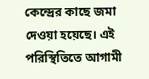কেন্দ্রের কাছে জমা দেওয়া হয়েছে। এই পরিস্থিতিতে আগামী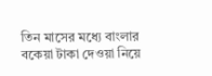তিন মাসের মধ্যে বাংলার বকেয়া টাকা দেওয়া নিয়ে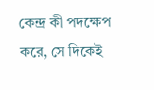কেন্দ্র কী পদক্ষেপ করে, সে দিকেই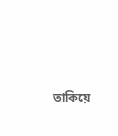তাকিয়ে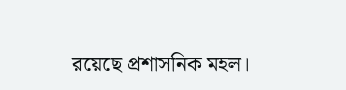রয়েছে প্রশাসনিক মহল।